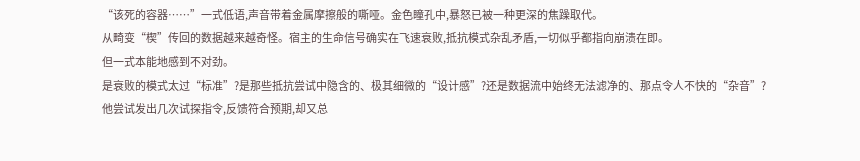“该死的容器……”一式低语,声音带着金属摩擦般的嘶哑。金色瞳孔中,暴怒已被一种更深的焦躁取代。
从畸变“楔”传回的数据越来越奇怪。宿主的生命信号确实在飞速衰败,抵抗模式杂乱矛盾,一切似乎都指向崩溃在即。
但一式本能地感到不对劲。
是衰败的模式太过“标准”?是那些抵抗尝试中隐含的、极其细微的“设计感”?还是数据流中始终无法滤净的、那点令人不快的“杂音”?
他尝试发出几次试探指令,反馈符合预期,却又总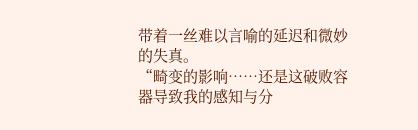带着一丝难以言喻的延迟和微妙的失真。
“畸变的影响……还是这破败容器导致我的感知与分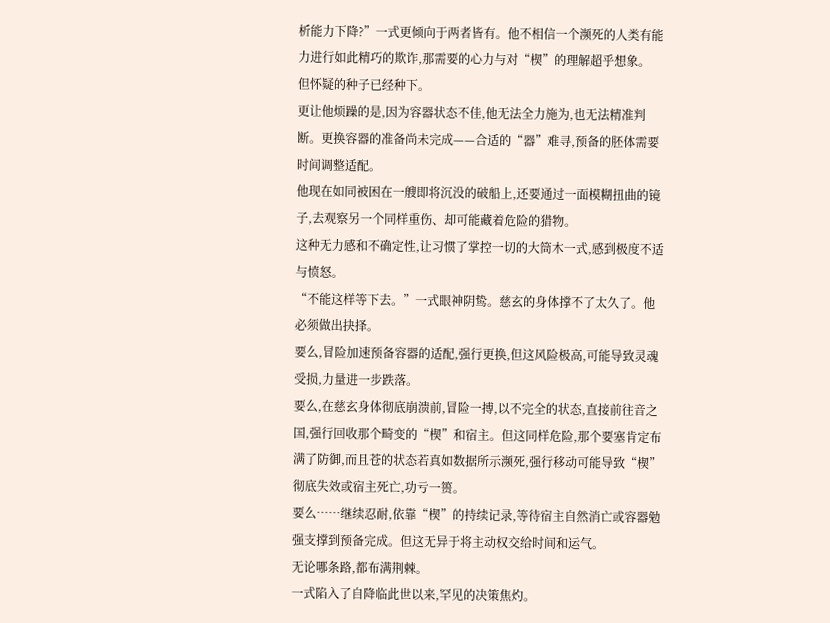析能力下降?”一式更倾向于两者皆有。他不相信一个濒死的人类有能力进行如此精巧的欺诈,那需要的心力与对“楔”的理解超乎想象。
但怀疑的种子已经种下。
更让他烦躁的是,因为容器状态不佳,他无法全力施为,也无法精准判断。更换容器的准备尚未完成——合适的“器”难寻,预备的胚体需要时间调整适配。
他现在如同被困在一艘即将沉没的破船上,还要通过一面模糊扭曲的镜子,去观察另一个同样重伤、却可能藏着危险的猎物。
这种无力感和不确定性,让习惯了掌控一切的大筒木一式,感到极度不适与愤怒。
“不能这样等下去。”一式眼神阴鸷。慈玄的身体撑不了太久了。他必须做出抉择。
要么,冒险加速预备容器的适配,强行更换,但这风险极高,可能导致灵魂受损,力量进一步跌落。
要么,在慈玄身体彻底崩溃前,冒险一搏,以不完全的状态,直接前往音之国,强行回收那个畸变的“楔”和宿主。但这同样危险,那个要塞肯定布满了防御,而且苍的状态若真如数据所示濒死,强行移动可能导致“楔”彻底失效或宿主死亡,功亏一篑。
要么……继续忍耐,依靠“楔”的持续记录,等待宿主自然消亡或容器勉强支撑到预备完成。但这无异于将主动权交给时间和运气。
无论哪条路,都布满荆棘。
一式陷入了自降临此世以来,罕见的决策焦灼。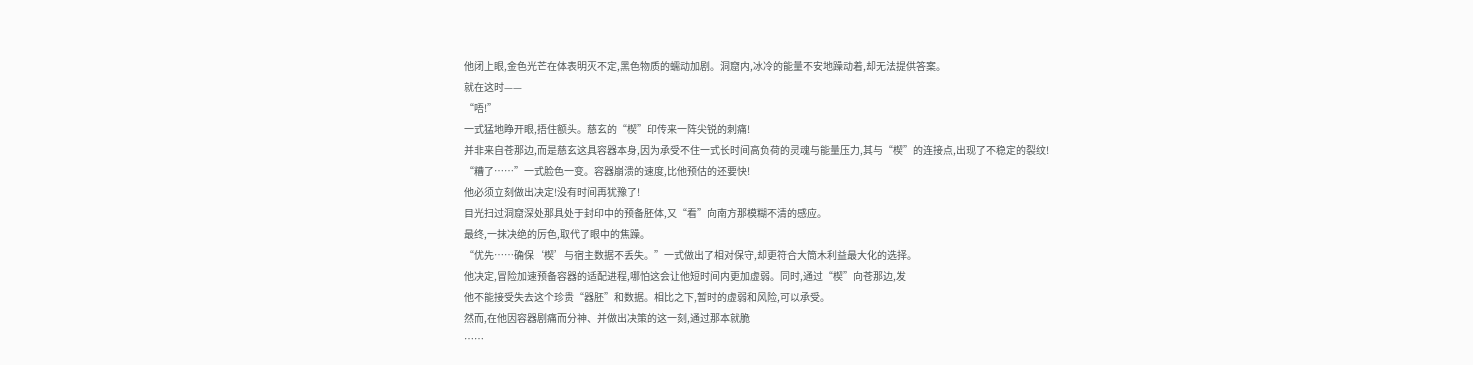他闭上眼,金色光芒在体表明灭不定,黑色物质的蠕动加剧。洞窟内,冰冷的能量不安地躁动着,却无法提供答案。
就在这时——
“唔!”
一式猛地睁开眼,捂住额头。慈玄的“楔”印传来一阵尖锐的刺痛!
并非来自苍那边,而是慈玄这具容器本身,因为承受不住一式长时间高负荷的灵魂与能量压力,其与“楔”的连接点,出现了不稳定的裂纹!
“糟了……”一式脸色一变。容器崩溃的速度,比他预估的还要快!
他必须立刻做出决定!没有时间再犹豫了!
目光扫过洞窟深处那具处于封印中的预备胚体,又“看”向南方那模糊不清的感应。
最终,一抹决绝的厉色,取代了眼中的焦躁。
“优先……确保‘楔’与宿主数据不丢失。”一式做出了相对保守,却更符合大筒木利益最大化的选择。
他决定,冒险加速预备容器的适配进程,哪怕这会让他短时间内更加虚弱。同时,通过“楔”向苍那边,发
他不能接受失去这个珍贵“器胚”和数据。相比之下,暂时的虚弱和风险,可以承受。
然而,在他因容器剧痛而分神、并做出决策的这一刻,通过那本就脆
……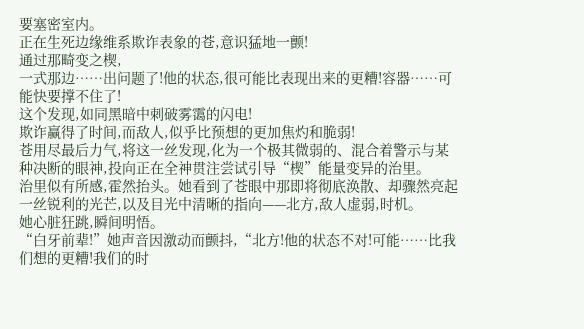要塞密室内。
正在生死边缘维系欺诈表象的苍,意识猛地一颤!
通过那畸变之楔,
一式那边……出问题了!他的状态,很可能比表现出来的更糟!容器……可能快要撑不住了!
这个发现,如同黑暗中刺破雾霭的闪电!
欺诈赢得了时间,而敌人,似乎比预想的更加焦灼和脆弱!
苍用尽最后力气,将这一丝发现,化为一个极其微弱的、混合着警示与某种决断的眼神,投向正在全神贯注尝试引导“楔”能量变异的治里。
治里似有所感,霍然抬头。她看到了苍眼中那即将彻底涣散、却骤然亮起一丝锐利的光芒,以及目光中清晰的指向——北方,敌人虚弱,时机。
她心脏狂跳,瞬间明悟。
“白牙前辈!”她声音因激动而颤抖,“北方!他的状态不对!可能……比我们想的更糟!我们的时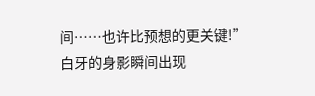间……也许比预想的更关键!”
白牙的身影瞬间出现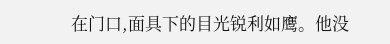在门口,面具下的目光锐利如鹰。他没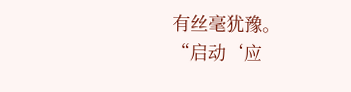有丝毫犹豫。
“启动‘应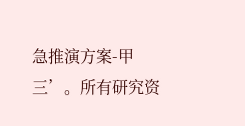急推演方案-甲三’。所有研究资